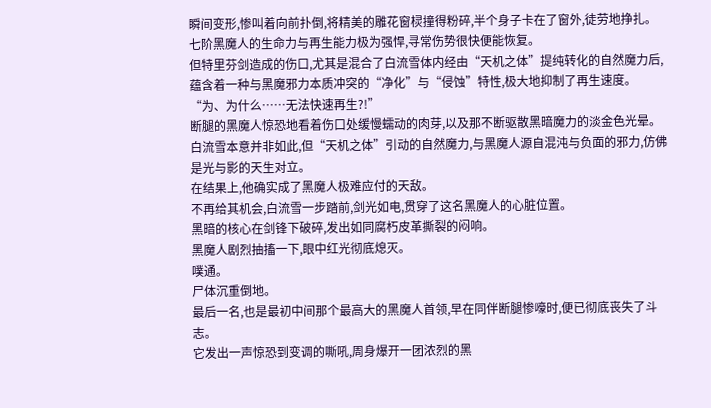瞬间变形,惨叫着向前扑倒,将精美的雕花窗棂撞得粉碎,半个身子卡在了窗外,徒劳地挣扎。
七阶黑魔人的生命力与再生能力极为强悍,寻常伤势很快便能恢复。
但特里芬剑造成的伤口,尤其是混合了白流雪体内经由“天机之体”提纯转化的自然魔力后,蕴含着一种与黑魔邪力本质冲突的“净化”与“侵蚀”特性,极大地抑制了再生速度。
“为、为什么……无法快速再生?!”
断腿的黑魔人惊恐地看着伤口处缓慢蠕动的肉芽,以及那不断驱散黑暗魔力的淡金色光晕。
白流雪本意并非如此,但“天机之体”引动的自然魔力,与黑魔人源自混沌与负面的邪力,仿佛是光与影的天生对立。
在结果上,他确实成了黑魔人极难应付的天敌。
不再给其机会,白流雪一步踏前,剑光如电,贯穿了这名黑魔人的心脏位置。
黑暗的核心在剑锋下破碎,发出如同腐朽皮革撕裂的闷响。
黑魔人剧烈抽搐一下,眼中红光彻底熄灭。
噗通。
尸体沉重倒地。
最后一名,也是最初中间那个最高大的黑魔人首领,早在同伴断腿惨嚎时,便已彻底丧失了斗志。
它发出一声惊恐到变调的嘶吼,周身爆开一团浓烈的黑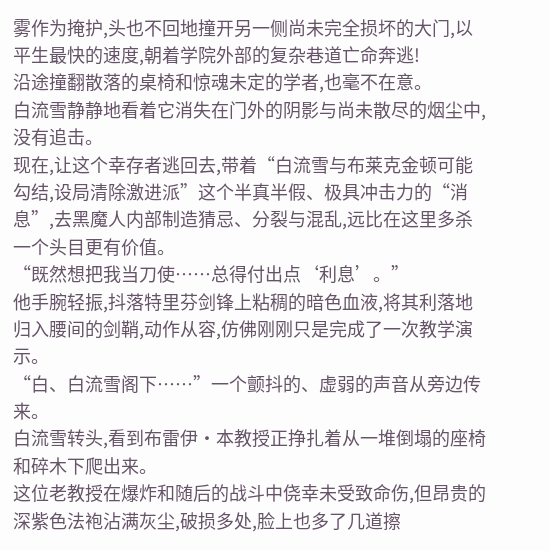雾作为掩护,头也不回地撞开另一侧尚未完全损坏的大门,以平生最快的速度,朝着学院外部的复杂巷道亡命奔逃!
沿途撞翻散落的桌椅和惊魂未定的学者,也毫不在意。
白流雪静静地看着它消失在门外的阴影与尚未散尽的烟尘中,没有追击。
现在,让这个幸存者逃回去,带着“白流雪与布莱克金顿可能勾结,设局清除激进派”这个半真半假、极具冲击力的“消息”,去黑魔人内部制造猜忌、分裂与混乱,远比在这里多杀一个头目更有价值。
“既然想把我当刀使……总得付出点‘利息’。”
他手腕轻振,抖落特里芬剑锋上粘稠的暗色血液,将其利落地归入腰间的剑鞘,动作从容,仿佛刚刚只是完成了一次教学演示。
“白、白流雪阁下……”一个颤抖的、虚弱的声音从旁边传来。
白流雪转头,看到布雷伊·本教授正挣扎着从一堆倒塌的座椅和碎木下爬出来。
这位老教授在爆炸和随后的战斗中侥幸未受致命伤,但昂贵的深紫色法袍沾满灰尘,破损多处,脸上也多了几道擦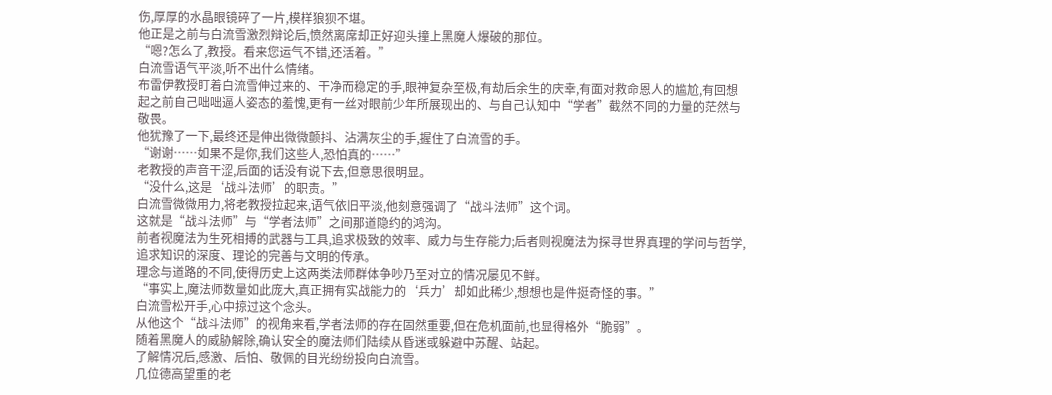伤,厚厚的水晶眼镜碎了一片,模样狼狈不堪。
他正是之前与白流雪激烈辩论后,愤然离席却正好迎头撞上黑魔人爆破的那位。
“嗯?怎么了,教授。看来您运气不错,还活着。”
白流雪语气平淡,听不出什么情绪。
布雷伊教授盯着白流雪伸过来的、干净而稳定的手,眼神复杂至极,有劫后余生的庆幸,有面对救命恩人的尴尬,有回想起之前自己咄咄逼人姿态的羞愧,更有一丝对眼前少年所展现出的、与自己认知中“学者”截然不同的力量的茫然与敬畏。
他犹豫了一下,最终还是伸出微微颤抖、沾满灰尘的手,握住了白流雪的手。
“谢谢……如果不是你,我们这些人,恐怕真的……”
老教授的声音干涩,后面的话没有说下去,但意思很明显。
“没什么,这是‘战斗法师’的职责。”
白流雪微微用力,将老教授拉起来,语气依旧平淡,他刻意强调了“战斗法师”这个词。
这就是“战斗法师”与“学者法师”之间那道隐约的鸿沟。
前者视魔法为生死相搏的武器与工具,追求极致的效率、威力与生存能力;后者则视魔法为探寻世界真理的学问与哲学,追求知识的深度、理论的完善与文明的传承。
理念与道路的不同,使得历史上这两类法师群体争吵乃至对立的情况屡见不鲜。
“事实上,魔法师数量如此庞大,真正拥有实战能力的‘兵力’却如此稀少,想想也是件挺奇怪的事。”
白流雪松开手,心中掠过这个念头。
从他这个“战斗法师”的视角来看,学者法师的存在固然重要,但在危机面前,也显得格外“脆弱”。
随着黑魔人的威胁解除,确认安全的魔法师们陆续从昏迷或躲避中苏醒、站起。
了解情况后,感激、后怕、敬佩的目光纷纷投向白流雪。
几位德高望重的老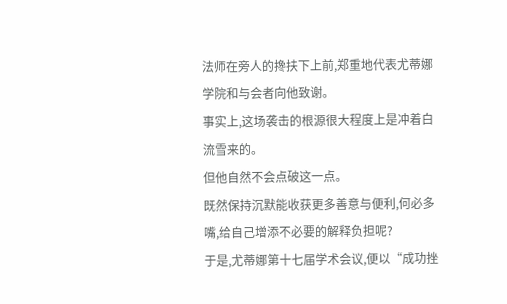法师在旁人的搀扶下上前,郑重地代表尤蒂娜学院和与会者向他致谢。
事实上,这场袭击的根源很大程度上是冲着白流雪来的。
但他自然不会点破这一点。
既然保持沉默能收获更多善意与便利,何必多嘴,给自己增添不必要的解释负担呢?
于是,尤蒂娜第十七届学术会议,便以“成功挫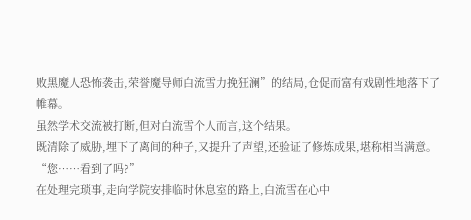败黑魔人恐怖袭击,荣誉魔导师白流雪力挽狂澜”的结局,仓促而富有戏剧性地落下了帷幕。
虽然学术交流被打断,但对白流雪个人而言,这个结果。
既清除了威胁,埋下了离间的种子,又提升了声望,还验证了修炼成果,堪称相当满意。
“您……看到了吗?”
在处理完琐事,走向学院安排临时休息室的路上,白流雪在心中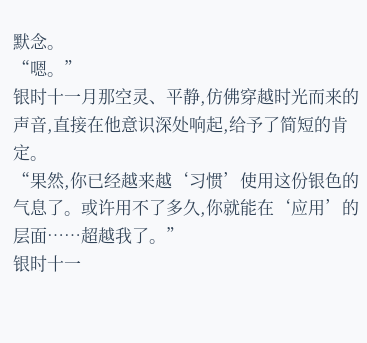默念。
“嗯。”
银时十一月那空灵、平静,仿佛穿越时光而来的声音,直接在他意识深处响起,给予了简短的肯定。
“果然,你已经越来越‘习惯’使用这份银色的气息了。或许用不了多久,你就能在‘应用’的层面……超越我了。”
银时十一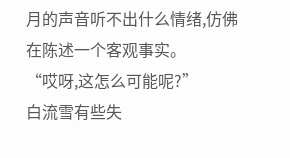月的声音听不出什么情绪,仿佛在陈述一个客观事实。
“哎呀,这怎么可能呢?”
白流雪有些失